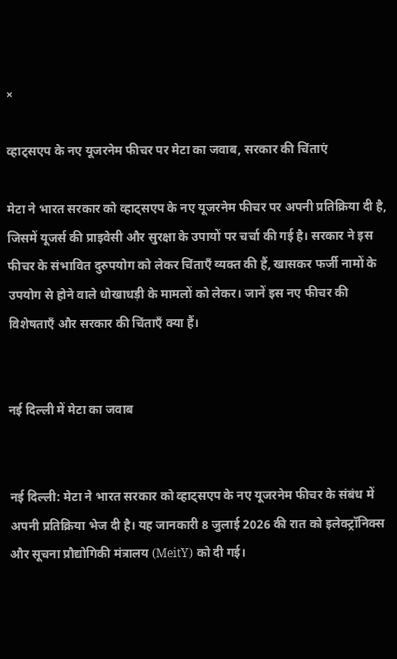×

व्हाट्सएप के नए यूजरनेम फीचर पर मेटा का जवाब, सरकार की चिंताएं

मेटा ने भारत सरकार को व्हाट्सएप के नए यूजरनेम फीचर पर अपनी प्रतिक्रिया दी है, जिसमें यूजर्स की प्राइवेसी और सुरक्षा के उपायों पर चर्चा की गई है। सरकार ने इस फीचर के संभावित दुरुपयोग को लेकर चिंताएँ व्यक्त की हैं, खासकर फर्जी नामों के उपयोग से होने वाले धोखाधड़ी के मामलों को लेकर। जानें इस नए फीचर की विशेषताएँ और सरकार की चिंताएँ क्या हैं।


नई दिल्ली में मेटा का जवाब


नई दिल्ली: मेटा ने भारत सरकार को व्हाट्सएप के नए यूजरनेम फीचर के संबंध में अपनी प्रतिक्रिया भेज दी है। यह जानकारी 8 जुलाई 2026 की रात को इलेक्ट्रॉनिक्स और सूचना प्रौद्योगिकी मंत्रालय (MeitY) को दी गई।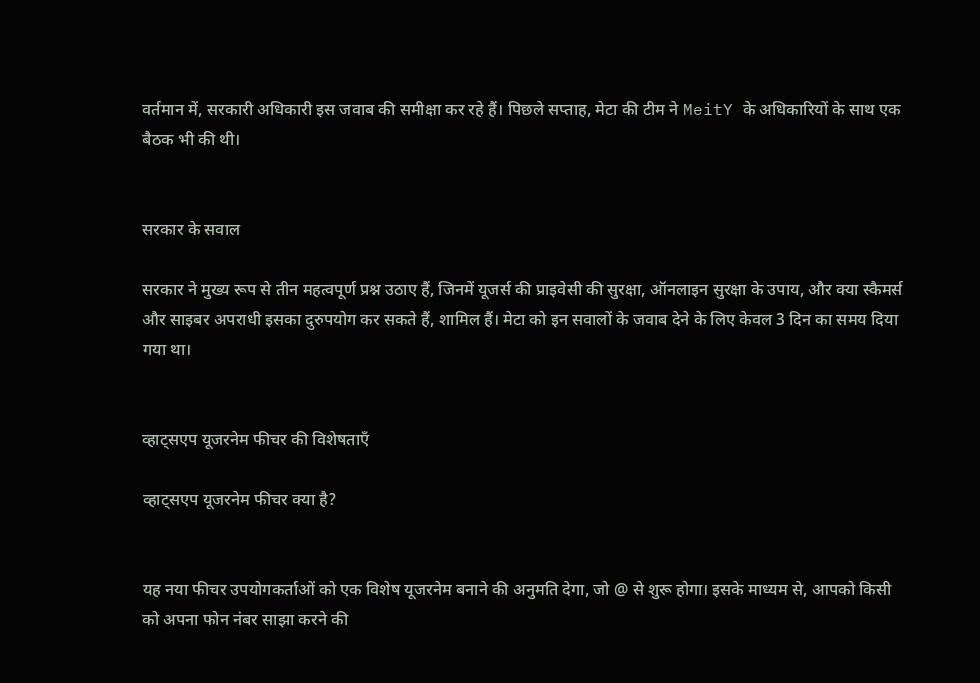वर्तमान में, सरकारी अधिकारी इस जवाब की समीक्षा कर रहे हैं। पिछले सप्ताह, मेटा की टीम ने MeitY के अधिकारियों के साथ एक बैठक भी की थी।


सरकार के सवाल

सरकार ने मुख्य रूप से तीन महत्वपूर्ण प्रश्न उठाए हैं, जिनमें यूजर्स की प्राइवेसी की सुरक्षा, ऑनलाइन सुरक्षा के उपाय, और क्या स्कैमर्स और साइबर अपराधी इसका दुरुपयोग कर सकते हैं, शामिल हैं। मेटा को इन सवालों के जवाब देने के लिए केवल 3 दिन का समय दिया गया था।


व्हाट्सएप यूजरनेम फीचर की विशेषताएँ

व्हाट्सएप यूजरनेम फीचर क्या है?


यह नया फीचर उपयोगकर्ताओं को एक विशेष यूजरनेम बनाने की अनुमति देगा, जो @ से शुरू होगा। इसके माध्यम से, आपको किसी को अपना फोन नंबर साझा करने की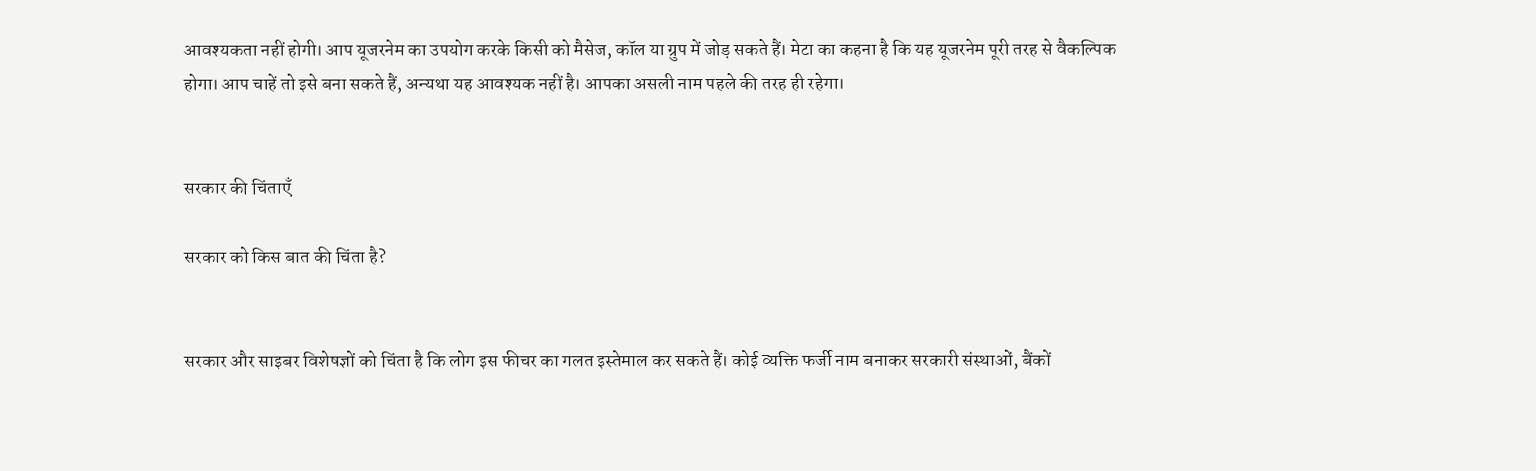आवश्यकता नहीं होगी। आप यूजरनेम का उपयोग करके किसी को मैसेज, कॉल या ग्रुप में जोड़ सकते हैं। मेटा का कहना है कि यह यूजरनेम पूरी तरह से वैकल्पिक होगा। आप चाहें तो इसे बना सकते हैं, अन्यथा यह आवश्यक नहीं है। आपका असली नाम पहले की तरह ही रहेगा।


सरकार की चिंताएँ

सरकार को किस बात की चिंता है?


सरकार और साइबर विशेषज्ञों को चिंता है कि लोग इस फीचर का गलत इस्तेमाल कर सकते हैं। कोई व्यक्ति फर्जी नाम बनाकर सरकारी संस्थाओं, बैंकों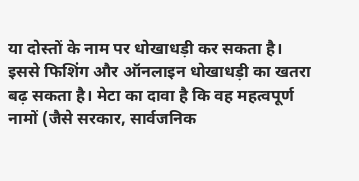या दोस्तों के नाम पर धोखाधड़ी कर सकता है। इससे फिशिंग और ऑनलाइन धोखाधड़ी का खतरा बढ़ सकता है। मेटा का दावा है कि वह महत्वपूर्ण नामों (जैसे सरकार, सार्वजनिक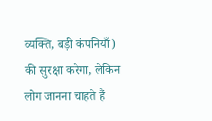व्यक्ति, बड़ी कंपनियाँ) की सुरक्षा करेगा, लेकिन लोग जानना चाहते हैं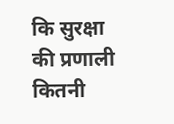कि सुरक्षा की प्रणाली कितनी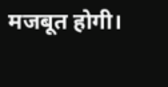मजबूत होगी।